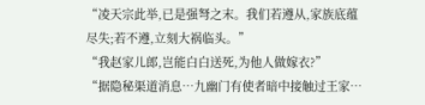“凌天宗此举,已是强弩之末。我们若遵从,家族底蕴尽失;若不遵,立刻大祸临头。”
“我赵家儿郎,岂能白白送死,为他人做嫁衣?”
“据隐秘渠道消息…九幽门有使者暗中接触过王家…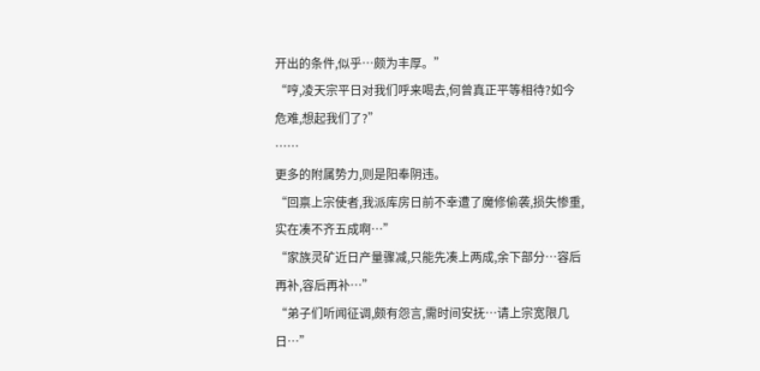开出的条件,似乎…颇为丰厚。”
“哼,凌天宗平日对我们呼来喝去,何曾真正平等相待?如今危难,想起我们了?”
……
更多的附属势力,则是阳奉阴违。
“回禀上宗使者,我派库房日前不幸遭了魔修偷袭,损失惨重,实在凑不齐五成啊…”
“家族灵矿近日产量骤减,只能先凑上两成,余下部分…容后再补,容后再补…”
“弟子们听闻征调,颇有怨言,需时间安抚…请上宗宽限几日…”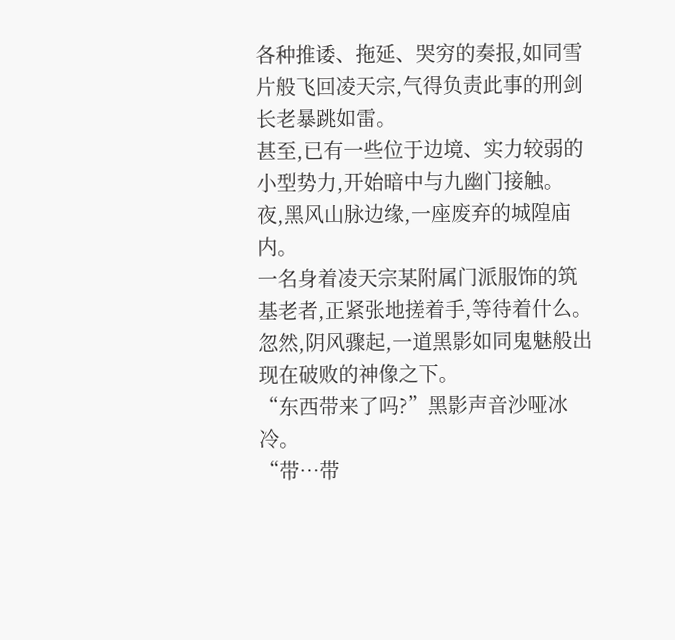各种推诿、拖延、哭穷的奏报,如同雪片般飞回凌天宗,气得负责此事的刑剑长老暴跳如雷。
甚至,已有一些位于边境、实力较弱的小型势力,开始暗中与九幽门接触。
夜,黑风山脉边缘,一座废弃的城隍庙内。
一名身着凌天宗某附属门派服饰的筑基老者,正紧张地搓着手,等待着什么。
忽然,阴风骤起,一道黑影如同鬼魅般出现在破败的神像之下。
“东西带来了吗?”黑影声音沙哑冰冷。
“带…带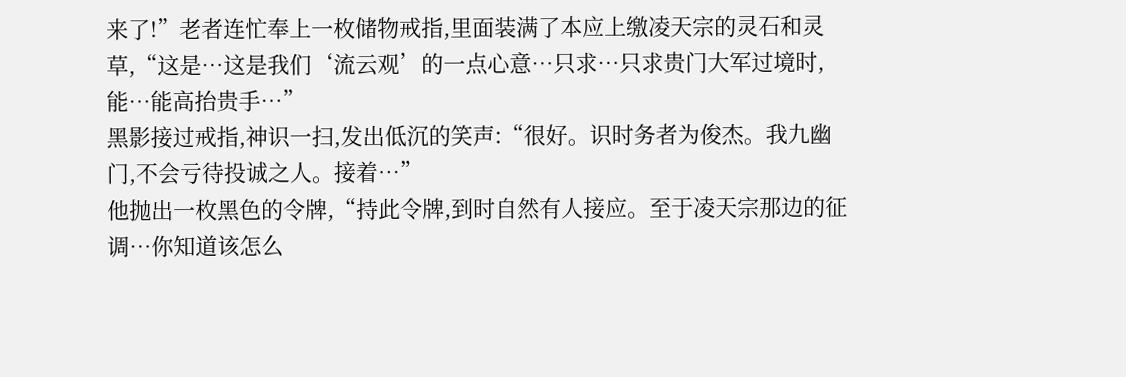来了!”老者连忙奉上一枚储物戒指,里面装满了本应上缴凌天宗的灵石和灵草,“这是…这是我们‘流云观’的一点心意…只求…只求贵门大军过境时,能…能高抬贵手…”
黑影接过戒指,神识一扫,发出低沉的笑声:“很好。识时务者为俊杰。我九幽门,不会亏待投诚之人。接着…”
他抛出一枚黑色的令牌,“持此令牌,到时自然有人接应。至于凌天宗那边的征调…你知道该怎么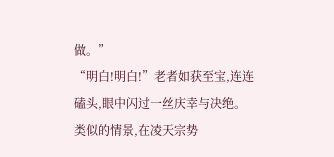做。”
“明白!明白!”老者如获至宝,连连磕头,眼中闪过一丝庆幸与决绝。
类似的情景,在凌天宗势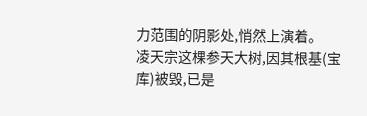力范围的阴影处,悄然上演着。
凌天宗这棵参天大树,因其根基(宝库)被毁,已是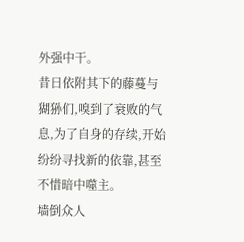外强中干。
昔日依附其下的藤蔓与猢狲们,嗅到了衰败的气息,为了自身的存续,开始纷纷寻找新的依靠,甚至不惜暗中噬主。
墙倒众人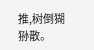推,树倒猢狲散。